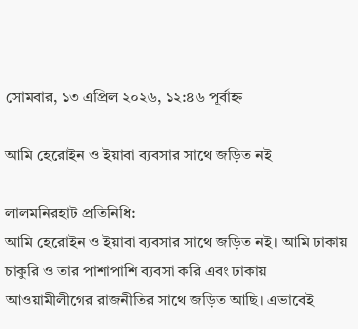সোমবার, ১৩ এপ্রিল ২০২৬, ১২:৪৬ পূর্বাহ্ন

আমি হেরোইন ও ইয়াবা ব্যবসার সাথে জড়িত নই

লালমনিরহাট প্রতিনিধি:
আমি হেরোইন ও ইয়াবা ব্যবসার সাথে জড়িত নই। আমি ঢাকায় চাকুরি ও তার পাশাপাশি ব্যবসা করি এবং ঢাকায় আওয়ামীলীগের রাজনীতির সাথে জড়িত আছি। এভাবেই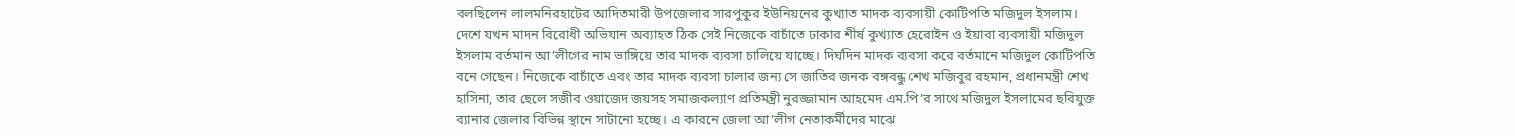বলছিলেন লালমনিরহাটের আদিতমারী উপজেলার সারপুকুর ইউনিয়নের কুখ্যাত মাদক ব্যবসায়ী কোটিপতি মজিদুল ইসলাম।
দেশে যখন মাদন বিরোধী অভিযান অব্যাহত ঠিক সেই নিজেকে বাচাঁতে ঢাকার শীর্ষ কুখ্যাত হেরোইন ও ইয়াবা ব্যবসায়ী মজিদুল ইসলাম বর্তমান আ’লীগের নাম ভাঙ্গিয়ে তার মাদক ব্যবসা চালিয়ে যাচ্ছে। দির্ঘদিন মাদক ব্যবসা করে বর্তমানে মজিদুল কোটিপতি বনে গেছেন। নিজেকে বাচাঁতে এবং তার মাদক ব্যবসা চালার জন্য সে জাতির জনক বঙ্গবন্ধু শেখ মজিবুর রহমান, প্রধানমন্ত্রী শেখ হাসিনা, তার ছেলে সজীব ওয়াজেদ জয়সহ সমাজকল্যাণ প্রতিমন্ত্রী নুরজ্জামান আহমেদ এম.পি’র সাথে মজিদুল ইসলামের ছবিযুক্ত ব্যানার জেলার বিভিন্ন স্থানে সাটানো হচ্ছে। এ কারনে জেলা আ’লীগ নেতাকর্মীদের মাঝে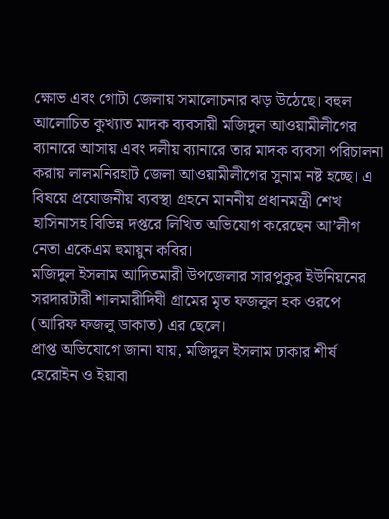ক্ষোভ এবং গোটা জেলায় সমালোচনার ঝড় উঠেছে। বহুল আলোচিত কুখ্যাত মাদক ব্যবসায়ী মজিদুল আওয়ামীলীগের ব্যানারে আসায় এবং দলীয় ব্যানারে তার মাদক ব্যবসা পরিচালনা করায় লালমনিরহাট জেলা আওয়ামীলীগের সুনাম নষ্ট হচ্ছে। এ বিষয়ে প্রযোজনীয় ব্যবস্থা গ্রহনে মাননীয় প্রধানমন্ত্রী শেখ হাসিনাসহ বিভিন্ন দপ্তরে লিখিত অভিযোগ করেছেন আ’লীগ নেতা একেএম হুমায়ুন কবির।
মজিদুল ইসলাম আদিতমারী উপজেলার সারপুকুর ইউনিয়নের সরদারটারী শালমারীদিঘী গ্রামের মৃত ফজলুল হক ওরপে (আরিফ ফজলু ডাকাত) এর ছেলে।
প্রাপ্ত অভিযোগে জানা যায়, মজিদুল ইসলাম ঢাকার শীর্ষ হেরোইন ও ইয়াবা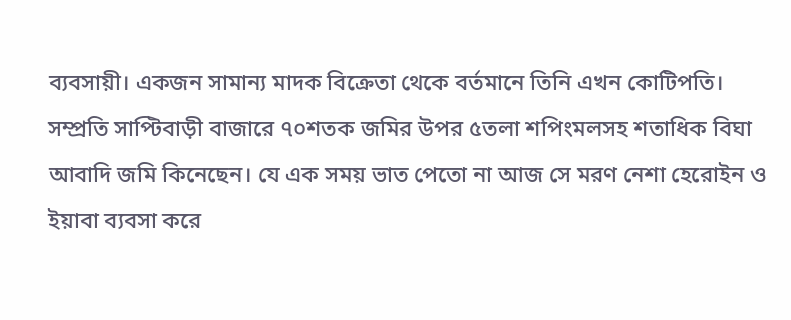ব্যবসায়ী। একজন সামান্য মাদক বিক্রেতা থেকে বর্তমানে তিনি এখন কোটিপতি। সম্প্রতি সাপ্টিবাড়ী বাজারে ৭০শতক জমির উপর ৫তলা শপিংমলসহ শতাধিক বিঘা আবাদি জমি কিনেছেন। যে এক সময় ভাত পেতো না আজ সে মরণ নেশা হেরোইন ও ইয়াবা ব্যবসা করে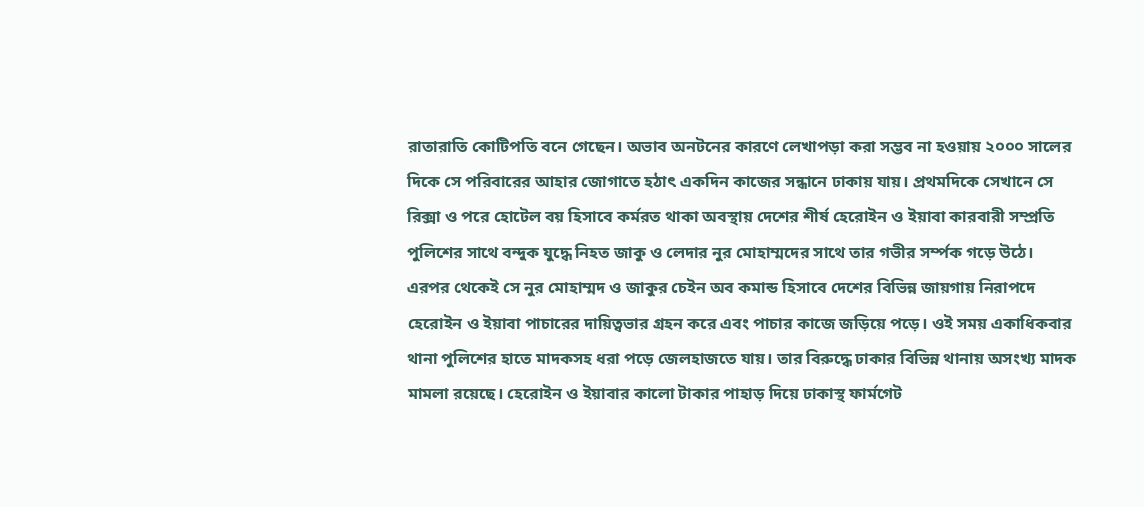রাতারাতি কোটিপতি বনে গেছেন। অভাব অনটনের কারণে লেখাপড়া করা সম্ভব না হওয়ায় ২০০০ সালের দিকে সে পরিবারের আহার জোগাতে হঠাৎ একদিন কাজের সন্ধানে ঢাকায় যায়। প্রথমদিকে সেখানে সে রিক্সা ও পরে হোটেল বয় হিসাবে কর্মরত থাকা অবস্থায় দেশের শীর্ষ হেরোইন ও ইয়াবা কারবারী সম্প্রতি পুলিশের সাথে বন্দুক যুদ্ধে নিহত জাকু ও লেদার নুর মোহাম্মদের সাথে তার গভীর সর্ম্পক গড়ে উঠে। এরপর থেকেই সে নুর মোহাম্মদ ও জাকুর চেইন অব কমান্ড হিসাবে দেশের বিভিন্ন জায়গায় নিরাপদে হেরোইন ও ইয়াবা পাচারের দায়িত্বভার গ্রহন করে এবং পাচার কাজে জড়িয়ে পড়ে। ওই সময় একাধিকবার থানা পুলিশের হাতে মাদকসহ ধরা পড়ে জেলহাজতে যায়। তার বিরুদ্ধে ঢাকার বিভিন্ন থানায় অসংখ্য মাদক মামলা রয়েছে। হেরোইন ও ইয়াবার কালো টাকার পাহাড় দিয়ে ঢাকাস্থ ফার্মগেট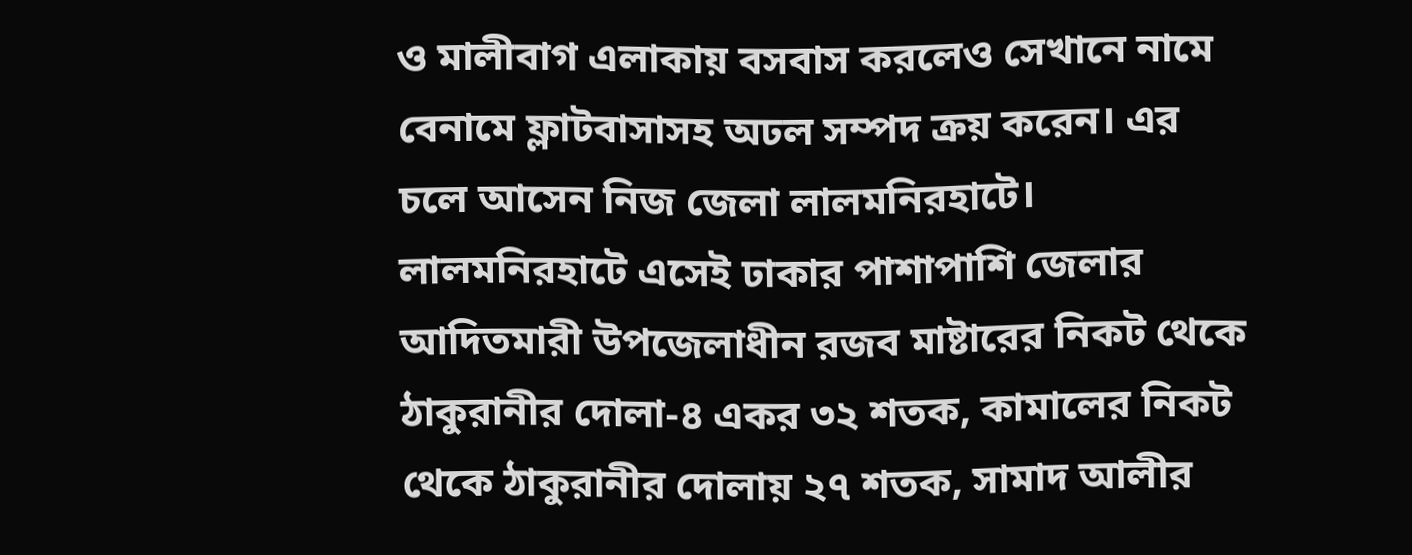ও মালীবাগ এলাকায় বসবাস করলেও সেখানে নামে বেনামে ফ্লাটবাসাসহ অঢল সম্পদ ক্রয় করেন। এর চলে আসেন নিজ জেলা লালমনিরহাটে। লালমনিরহাটে এসেই ঢাকার পাশাপাশি জেলার আদিতমারী উপজেলাধীন রজব মাষ্টারের নিকট থেকে ঠাকুরানীর দোলা-৪ একর ৩২ শতক, কামালের নিকট থেকে ঠাকুরানীর দোলায় ২৭ শতক, সামাদ আলীর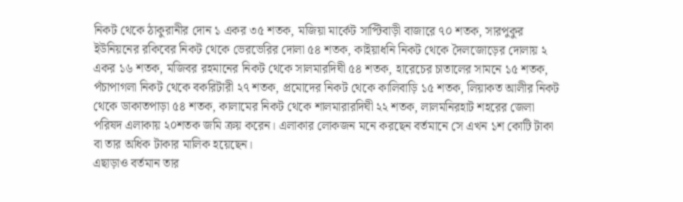নিকট থেকে ঠাকুরানীর দোন ১ একর ৩৫ শতক, মজিয়া মার্কেট সাপ্টিবাড়ী বাজারে ৭০ শতক, সারপুকুর ইউনিয়নের রকিবের নিকট থেকে ভেরভেরির দোলা ৫৪ শতক, কাইয়াধনি নিকট থেকে দৈলজোড়ের দোলায় ২ একর ১৬ শতক, মজিবর রহমানের নিকট থেকে সালমারদিঘী ৫৪ শতক, হারেচের চাতালের সামনে ১৫ শতক, পঁচাপাগলা নিকট থেকে বকরিটারী ২৭ শতক, প্রমোদের নিকট থেকে কালিবাড়ি ১৫ শতক, লিয়াকত আলীর নিকট থেকে ডাকাতপাড়া ৫৪ শতক, কালামের নিকট থেকে শালমারারদিঘী ২২ শতক, লালমনিরহাট শহরের জেলা পরিষদ এলাকায় ২০শতক জমি ক্রয় করেন। এলাকার লোকজন মনে করছেন বর্তমানে সে এখন ১শ কোটি টাকা বা তার অধিক টাকার মালিক হয়েছেন।
এছাড়াও বর্তমান তার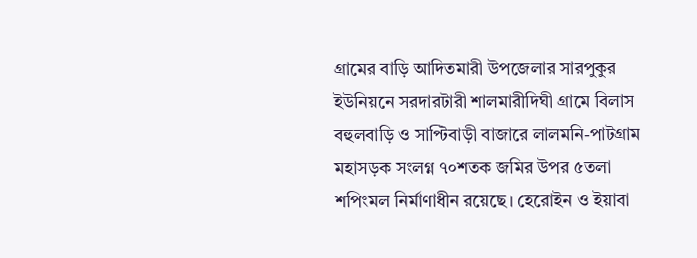গ্রামের বাড়ি আদিতমারী উপজেলার সারপুকুর ইউনিয়নে সরদারটারী শালমারীদিঘী গ্রামে বিলাস বহুলবাড়ি ও সাপ্টিবাড়ী বাজারে লালমনি-পাটগ্রাম মহাসড়ক সংলগ্ন ৭০শতক জমির উপর ৫তলা শপিংমল নির্মাণাধীন রয়েছে। হেরোইন ও ইয়াবা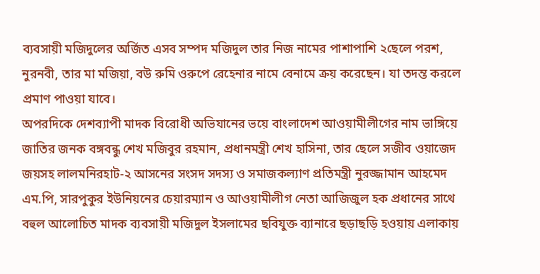ব্যবসায়ী মজিদুলের অর্জিত এসব সম্পদ মজিদুল তার নিজ নামের পাশাপাশি ২ছেলে পরশ, নুরনবী, তার মা মজিয়া, বউ রুমি ওরুপে রেহেনার নামে বেনামে ক্রয় করেছেন। যা তদন্ত করলে প্রমাণ পাওয়া যাবে।
অপরদিকে দেশব্যাপী মাদক বিরোধী অভিযানের ভয়ে বাংলাদেশ আওয়ামীলীগের নাম ভাঙ্গিয়ে জাতির জনক বঙ্গবন্ধু শেখ মজিবুর রহমান, প্রধানমন্ত্রী শেখ হাসিনা, তার ছেলে সজীব ওয়াজেদ জয়সহ লালমনিরহাট-২ আসনের সংসদ সদস্য ও সমাজকল্যাণ প্রতিমন্ত্রী নুরজ্জামান আহমেদ এম.পি, সারপুকুর ইউনিয়নের চেয়ারম্যান ও আওয়ামীলীগ নেতা আজিজুল হক প্রধানের সাথে বহুল আলোচিত মাদক ব্যবসায়ী মজিদুল ইসলামের ছবিযুক্ত ব্যানারে ছড়াছড়ি হওয়ায় এলাকায়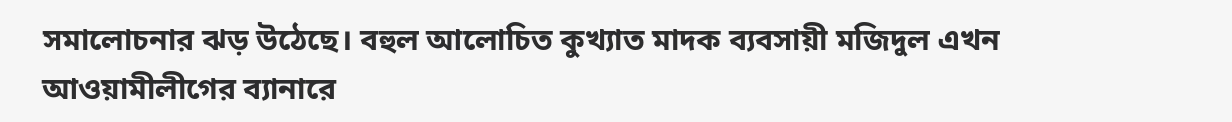সমালোচনার ঝড় উঠেছে। বহুল আলোচিত কুখ্যাত মাদক ব্যবসায়ী মজিদুল এখন আওয়ামীলীগের ব্যানারে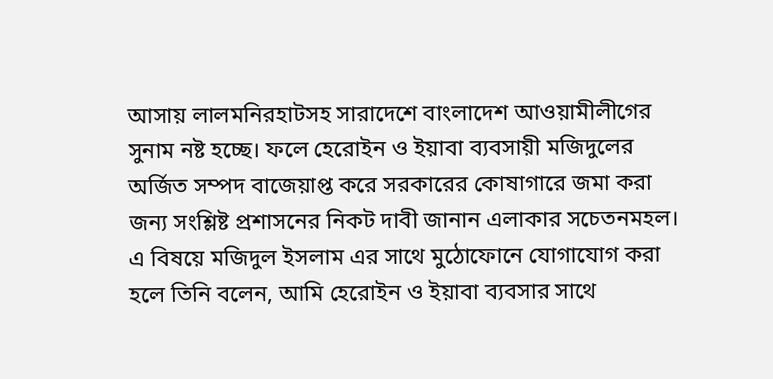আসায় লালমনিরহাটসহ সারাদেশে বাংলাদেশ আওয়ামীলীগের সুনাম নষ্ট হচ্ছে। ফলে হেরোইন ও ইয়াবা ব্যবসায়ী মজিদুলের অর্জিত সম্পদ বাজেয়াপ্ত করে সরকারের কোষাগারে জমা করা জন্য সংশ্লিষ্ট প্রশাসনের নিকট দাবী জানান এলাকার সচেতনমহল।
এ বিষয়ে মজিদুল ইসলাম এর সাথে মুঠোফোনে যোগাযোগ করা হলে তিনি বলেন, আমি হেরোইন ও ইয়াবা ব্যবসার সাথে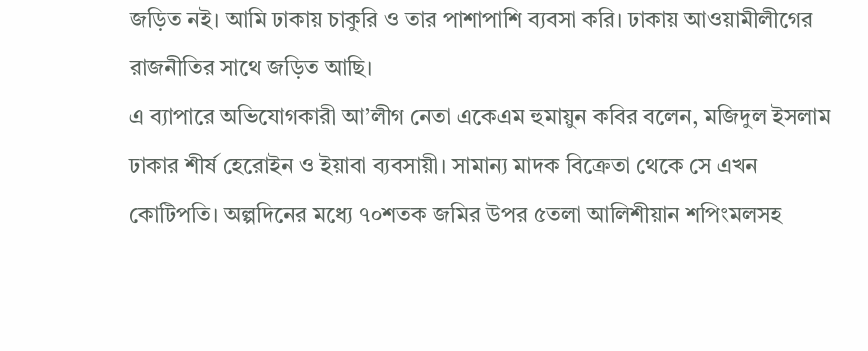জড়িত নই। আমি ঢাকায় চাকুরি ও তার পাশাপাশি ব্যবসা করি। ঢাকায় আওয়ামীলীগের রাজনীতির সাথে জড়িত আছি।
এ ব্যাপারে অভিযোগকারী আ’লীগ নেতা একেএম হুমায়ুন কবির বলেন, মজিদুল ইসলাম ঢাকার শীর্ষ হেরোইন ও ইয়াবা ব্যবসায়ী। সামান্য মাদক বিক্রেতা থেকে সে এখন কোটিপতি। অল্পদিনের মধ্যে ৭০শতক জমির উপর ৫তলা আলিশীয়ান শপিংমলসহ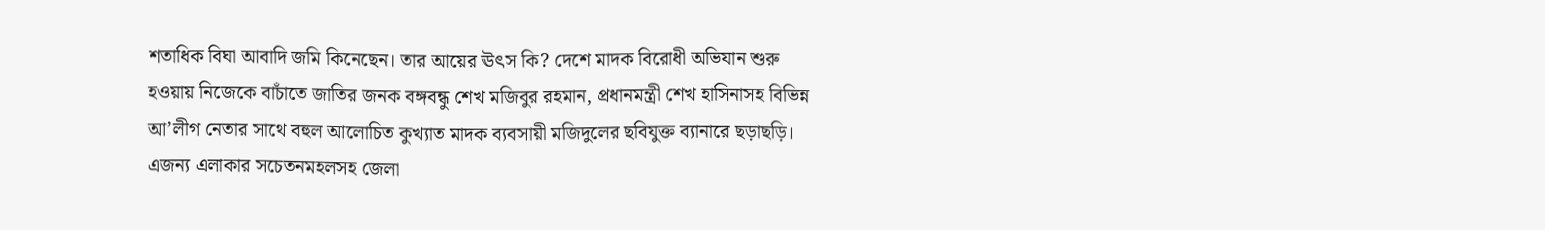শতাধিক বিঘা আবাদি জমি কিনেছেন। তার আয়ের ঊৎস কি? দেশে মাদক বিরোধী অভিযান শুরু হওয়ায় নিজেকে বাচাঁতে জাতির জনক বঙ্গবন্ধু শেখ মজিবুর রহমান, প্রধানমন্ত্রী শেখ হাসিনাসহ বিভিন্ন আ’লীগ নেতার সাথে বহুল আলোচিত কুখ্যাত মাদক ব্যবসায়ী মজিদুলের ছবিযুক্ত ব্যানারে ছড়াছড়ি। এজন্য এলাকার সচেতনমহলসহ জেলা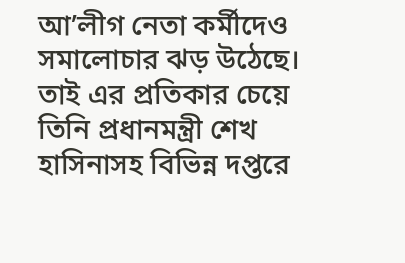আ’লীগ নেতা কর্মীদেও সমালোচার ঝড় উঠেছে। তাই এর প্রতিকার চেয়ে তিনি প্রধানমন্ত্রী শেখ হাসিনাসহ বিভিন্ন দপ্তরে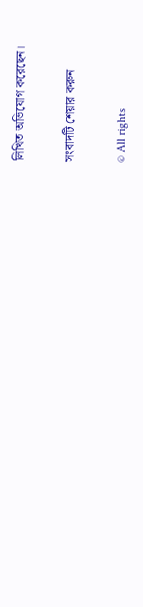লিখিত অভিযোগ করেছেন।

সংবাদটি শেয়ার করুন

© All rights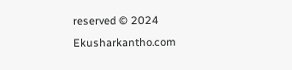reserved © 2024  Ekusharkantho.com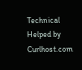Technical Helped by Curlhost.com